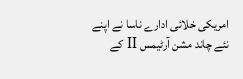امریکی خلائی ادارے ناسا نے اپنے نئے چاند مشن آرٹیمس II کے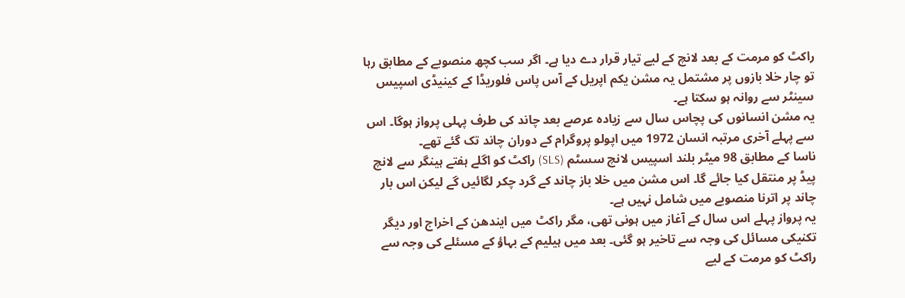راکٹ کو مرمت کے بعد لانچ کے لیے تیار قرار دے دیا ہے۔ اگر سب کچھ منصوبے کے مطابق رہا تو چار خلا بازوں پر مشتمل یہ مشن یکم اپریل کے آس پاس فلوریڈا کے کینیڈی اسپیس سینٹر سے روانہ ہو سکتا ہے۔
یہ مشن انسانوں کی پچاس سال سے زیادہ عرصے بعد چاند کی طرف پہلی پرواز ہوگا۔ اس سے پہلے آخری مرتبہ انسان 1972 میں اپولو پروگرام کے دوران چاند تک گئے تھے۔
ناسا کے مطابق 98 میٹر بلند اسپیس لانچ سسٹم (SLS) راکٹ کو اگلے ہفتے ہینگر سے لانچ پیڈ پر منتقل کیا جائے گا۔ اس مشن میں خلا باز چاند کے گرد چکر لگائیں گے لیکن اس بار چاند پر اترنا منصوبے میں شامل نہیں ہے۔
یہ پرواز پہلے اس سال کے آغاز میں ہونی تھی، مگر راکٹ میں ایندھن کے اخراج اور دیگر تکنیکی مسائل کی وجہ سے تاخیر ہو گئی۔ بعد میں ہیلیم کے بہاؤ کے مسئلے کی وجہ سے راکٹ کو مرمت کے لیے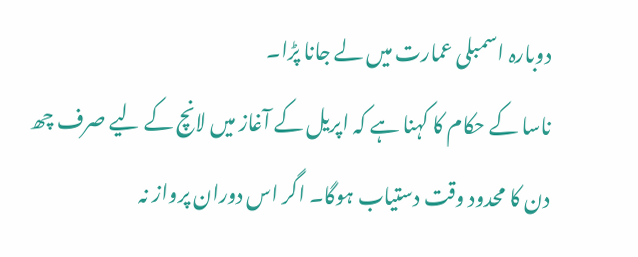دوبارہ اسمبلی عمارت میں لے جانا پڑا۔
ناسا کے حکام کا کہنا ہے کہ اپریل کے آغاز میں لانچ کے لیے صرف چھ دن کا محدود وقت دستیاب ہوگا۔ اگر اس دوران پرواز نہ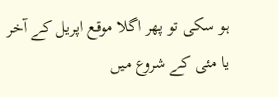ہو سکی تو پھر اگلا موقع اپریل کے آخر یا مئی کے شروع میں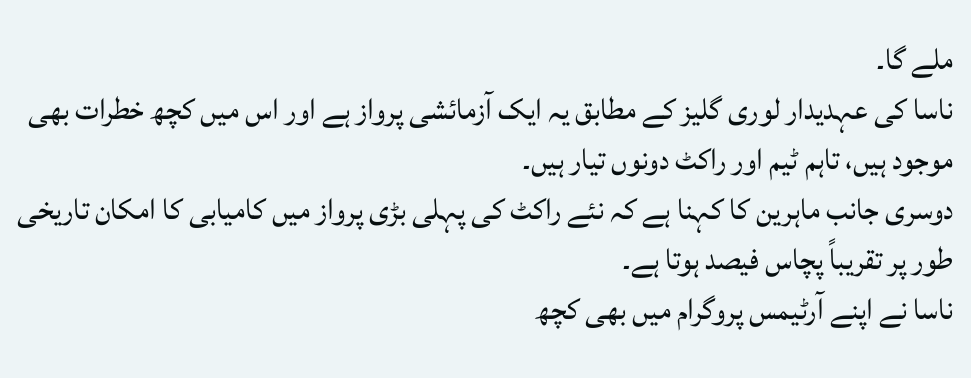ملے گا۔
ناسا کی عہدیدار لوری گلیز کے مطابق یہ ایک آزمائشی پرواز ہے اور اس میں کچھ خطرات بھی موجود ہیں، تاہم ٹیم اور راکٹ دونوں تیار ہیں۔
دوسری جانب ماہرین کا کہنا ہے کہ نئے راکٹ کی پہلی بڑی پرواز میں کامیابی کا امکان تاریخی طور پر تقریباً پچاس فیصد ہوتا ہے۔
ناسا نے اپنے آرٹیمس پروگرام میں بھی کچھ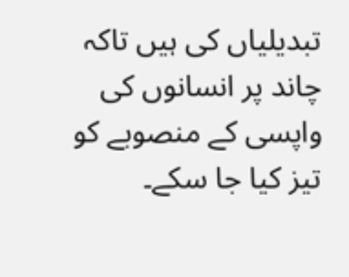تبدیلیاں کی ہیں تاکہ چاند پر انسانوں کی واپسی کے منصوبے کو تیز کیا جا سکے۔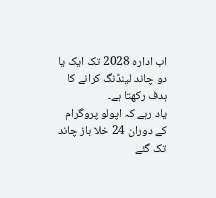اب ادارہ 2028 تک ایک یا دو چاند لینڈنگ کرانے کا ہدف رکھتا ہے۔
یاد رہے کہ اپولو پروگرام کے دوران 24 خلا باز چاند تک گئے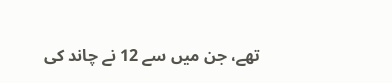تھے، جن میں سے 12 نے چاند کی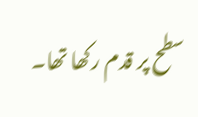سطح پر قدم رکھا تھا۔